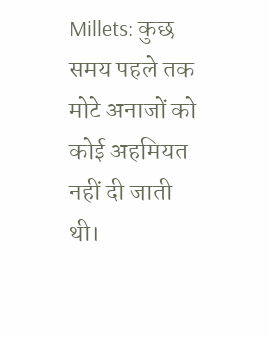Millets: कुछ समय पहले तक मोटे अनाजों को कोई अहमियत नहीं दी जाती थी।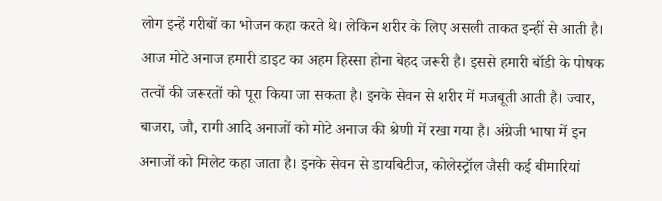लोग इन्हें गरीबों का भोजन कहा करते थे। लेकिन शरीर के लिए असली ताकत इन्हीं से आती है। आज मोटे अनाज हमारी डाइट का अहम हिस्सा होना बेहद जरूरी है। इससे हमारी बॉडी के पोषक तत्वों की जरूरतों को पूरा किया जा सकता है। इनके सेवन से शरीर में मजबूती आती है। ज्वार, बाजरा, जौ, रागी आदि अनाजों को मोटे अनाज की श्रेणी में रखा गया है। अंग्रेजी भाषा में इन अनाजों को मिलेट कहा जाता है। इनके सेवन से डायबिटीज, कोलेस्ट्रॉल जैसी कई बीमारियां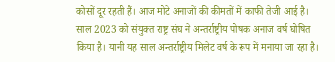कोसों दूर रहती हैं। आज मोटे अनाजों की कीमतों में काफी तेजी आई है।
साल 2023 को संयुक्त राष्ट्र संघ ने अन्तर्राष्ट्रीय पोषक अनाज वर्ष घोषित किया है। यानी यह साल अन्तर्राष्ट्रीय मिलेट वर्ष के रूप में मनाया जा रहा है।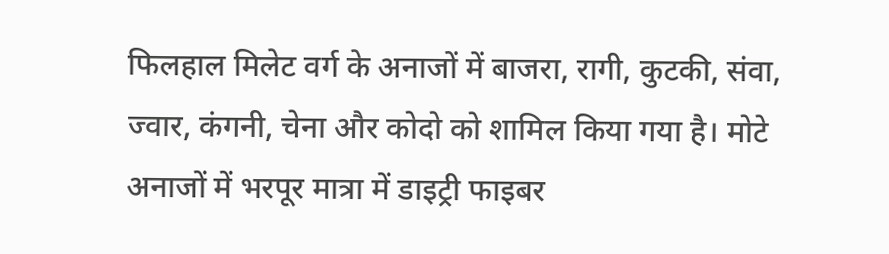फिलहाल मिलेट वर्ग के अनाजों में बाजरा, रागी, कुटकी, संवा, ज्वार, कंगनी, चेना और कोदो को शामिल किया गया है। मोटे अनाजों में भरपूर मात्रा में डाइट्री फाइबर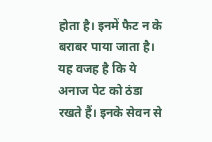होता है। इनमें फैट न के बराबर पाया जाता है। यह वजह है कि ये अनाज पेट को ठंडा रखते हैं। इनके सेवन से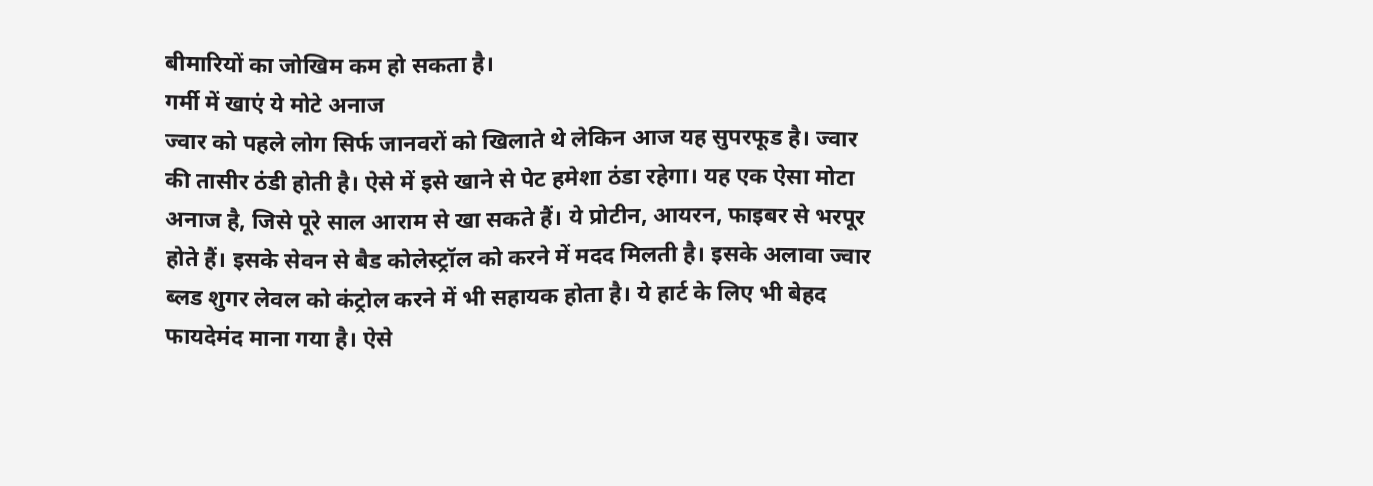बीमारियों का जोखिम कम हो सकता है।
गर्मी में खाएं ये मोटे अनाज
ज्वार को पहले लोग सिर्फ जानवरों को खिलाते थे लेकिन आज यह सुपरफूड है। ज्वार की तासीर ठंडी होती है। ऐसे में इसे खाने से पेट हमेशा ठंडा रहेगा। यह एक ऐसा मोटा अनाज है, जिसे पूरे साल आराम से खा सकते हैं। ये प्रोटीन, आयरन, फाइबर से भरपूर होते हैं। इसके सेवन से बैड कोलेस्ट्रॉल को करने में मदद मिलती है। इसके अलावा ज्वार ब्लड शुगर लेवल को कंट्रोल करने में भी सहायक होता है। ये हार्ट के लिए भी बेहद फायदेमंद माना गया है। ऐसे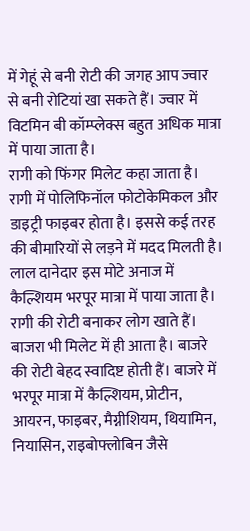में गेहूं से बनी रोटी की जगह आप ज्वार से बनी रोटियां खा सकते हैं। ज्वार में विटमिन बी कॉम्प्लेक्स बहुत अधिक मात्रा में पाया जाता है।
रागी को फिंगर मिलेट कहा जाता है। रागी में पोलिफिनॉल फोटोकेमिकल और डाइट्री फाइबर होता है। इससे कई तरह की बीमारियों से लड़ने में मदद मिलती है। लाल दानेदार इस मोटे अनाज में कैल्शियम भरपूर मात्रा में पाया जाता है। रागी की रोटी बनाकर लोग खाते हैं।
बाजरा भी मिलेट में ही आता है। बाजरे की रोटी बेहद स्वादिष्ट होती हैं। बाजरे में भरपूर मात्रा में कैल्शियम, प्रोटीन, आयरन, फाइबर, मैग्नीशियम, थियामिन, नियासिन, राइबोफ्लोबिन जैसे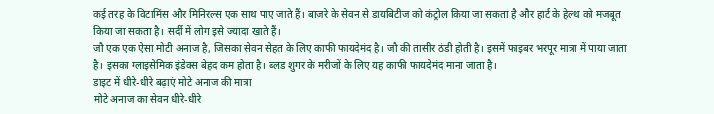कई तरह के विटामिंस और मिनिरल्स एक साथ पाए जाते हैं। बाजरे के सेवन से डायबिटीज को कंट्रोल किया जा सकता है और हार्ट के हेल्थ को मजबूत किया जा सकता है। सर्दी में लोग इसे ज्यादा खाते हैं।
जौ एक एक ऐसा मोटी अनाज है, जिसका सेवन सेहत के लिए काफी फायदेमंद है। जौ की तासीर ठंडी होती है। इसमें फाइबर भरपूर मात्रा में पाया जाता है। इसका ग्लाइसेमिक इंडेक्स बेहद कम होता है। ब्लड शुगर के मरीजों के लिए यह काफी फायदेमंद माना जाता है।
डाइट में धीरे-धीरे बढ़ाएं मोटे अनाज की मात्रा
मोटे अनाज का सेवन धीरे-धीरे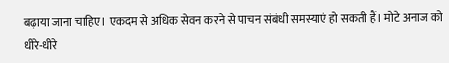बढ़ाया जाना चाहिए। एकदम से अधिक सेवन करने से पाचन संबंधी समस्याएं हो सकती हैं। मोटे अनाज को धीरे-धीरे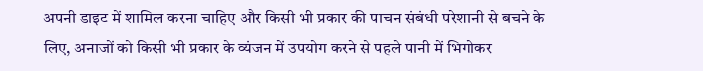अपनी डाइट में शामिल करना चाहिए और किसी भी प्रकार की पाचन संबंधी परेशानी से बचने के लिए, अनाजों को किसी भी प्रकार के व्यंजन में उपयोग करने से पहले पानी में भिगोकर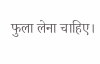फुला लेना चाहिए।